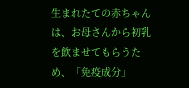生まれたての赤ちゃんは、お母さんから初乳を飲ませてもらうため、「免疫成分」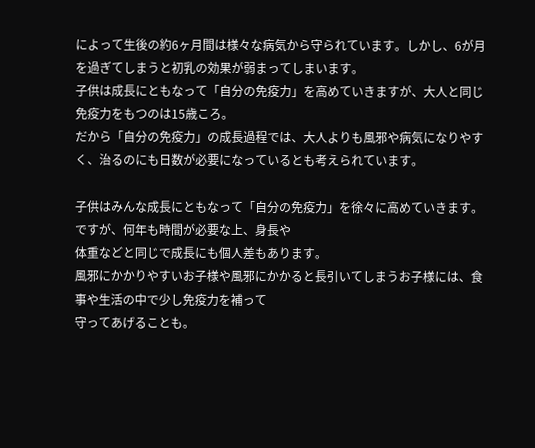によって生後の約6ヶ月間は様々な病気から守られています。しかし、6が月を過ぎてしまうと初乳の効果が弱まってしまいます。
子供は成長にともなって「自分の免疫力」を高めていきますが、大人と同じ免疫力をもつのは15歳ころ。
だから「自分の免疫力」の成長過程では、大人よりも風邪や病気になりやすく、治るのにも日数が必要になっているとも考えられています。

子供はみんな成長にともなって「自分の免疫力」を徐々に高めていきます。ですが、何年も時間が必要な上、身長や
体重などと同じで成長にも個人差もあります。
風邪にかかりやすいお子様や風邪にかかると長引いてしまうお子様には、食事や生活の中で少し免疫力を補って
守ってあげることも。